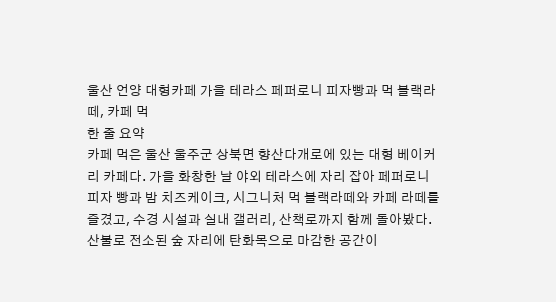울산 언양 대형카페 가을 테라스 페퍼로니 피자빵과 먹 블랙라떼, 카페 먹
한 줄 요약
카페 먹은 울산 울주군 상북면 향산다개로에 있는 대형 베이커리 카페다. 가을 화창한 날 야외 테라스에 자리 잡아 페퍼로니 피자 빵과 밤 치즈케이크, 시그니처 먹 블랙라떼와 카페 라떼를 즐겼고, 수경 시설과 실내 갤러리, 산책로까지 함께 돌아봤다. 산불로 전소된 숲 자리에 탄화목으로 마감한 공간이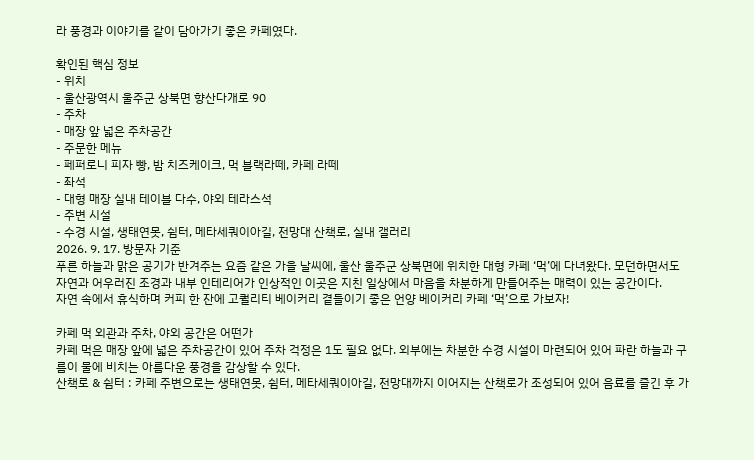라 풍경과 이야기를 같이 담아가기 좋은 카페였다.

확인된 핵심 정보
- 위치
- 울산광역시 울주군 상북면 향산다개로 90
- 주차
- 매장 앞 넓은 주차공간
- 주문한 메뉴
- 페퍼로니 피자 빵, 밤 치즈케이크, 먹 블랙라떼, 카페 라떼
- 좌석
- 대형 매장 실내 테이블 다수, 야외 테라스석
- 주변 시설
- 수경 시설, 생태연못, 쉼터, 메타세쿼이아길, 전망대 산책로, 실내 갤러리
2026. 9. 17. 방문자 기준
푸른 하늘과 맑은 공기가 반겨주는 요즘 같은 가을 날씨에, 울산 울주군 상북면에 위치한 대형 카페 ‘먹’에 다녀왔다. 모던하면서도 자연과 어우러진 조경과 내부 인테리어가 인상적인 이곳은 지친 일상에서 마음을 차분하게 만들어주는 매력이 있는 공간이다.
자연 속에서 휴식하며 커피 한 잔에 고퀄리티 베이커리 곁들이기 좋은 언양 베이커리 카페 ‘먹’으로 가보자!

카페 먹 외관과 주차, 야외 공간은 어떤가
카페 먹은 매장 앞에 넓은 주차공간이 있어 주차 걱정은 1도 필요 없다. 외부에는 차분한 수경 시설이 마련되어 있어 파란 하늘과 구름이 물에 비치는 아름다운 풍경을 감상할 수 있다.
산책로 & 쉼터 : 카페 주변으로는 생태연못, 쉼터, 메타세쿼이아길, 전망대까지 이어지는 산책로가 조성되어 있어 음료를 즐긴 후 가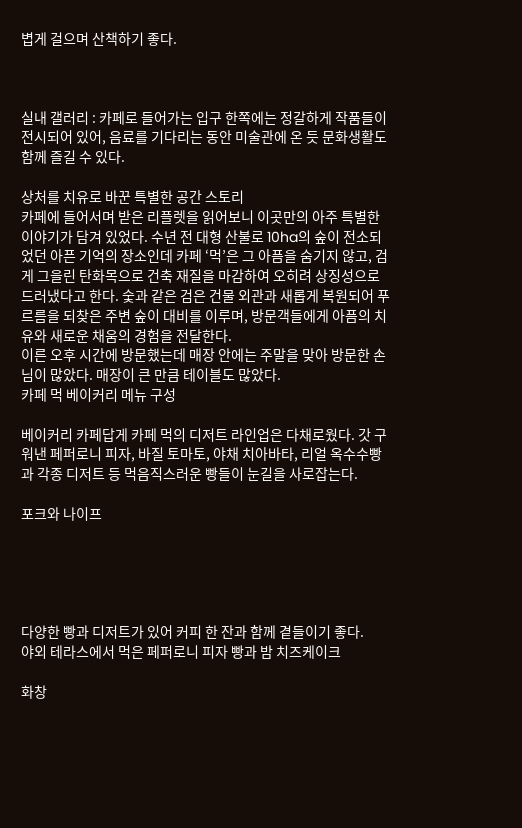볍게 걸으며 산책하기 좋다.



실내 갤러리 : 카페로 들어가는 입구 한쪽에는 정갈하게 작품들이 전시되어 있어, 음료를 기다리는 동안 미술관에 온 듯 문화생활도 함께 즐길 수 있다.

상처를 치유로 바꾼 특별한 공간 스토리
카페에 들어서며 받은 리플렛을 읽어보니 이곳만의 아주 특별한 이야기가 담겨 있었다. 수년 전 대형 산불로 10ha의 숲이 전소되었던 아픈 기억의 장소인데 카페 ‘먹’은 그 아픔을 숨기지 않고, 검게 그을린 탄화목으로 건축 재질을 마감하여 오히려 상징성으로 드러냈다고 한다. 숯과 같은 검은 건물 외관과 새롭게 복원되어 푸르름을 되찾은 주변 숲이 대비를 이루며, 방문객들에게 아픔의 치유와 새로운 채움의 경험을 전달한다.
이른 오후 시간에 방문했는데 매장 안에는 주말을 맞아 방문한 손님이 많았다. 매장이 큰 만큼 테이블도 많았다.
카페 먹 베이커리 메뉴 구성

베이커리 카페답게 카페 먹의 디저트 라인업은 다채로웠다. 갓 구워낸 페퍼로니 피자, 바질 토마토, 야채 치아바타, 리얼 옥수수빵과 각종 디저트 등 먹음직스러운 빵들이 눈길을 사로잡는다.

포크와 나이프





다양한 빵과 디저트가 있어 커피 한 잔과 함께 곁들이기 좋다.
야외 테라스에서 먹은 페퍼로니 피자 빵과 밤 치즈케이크

화창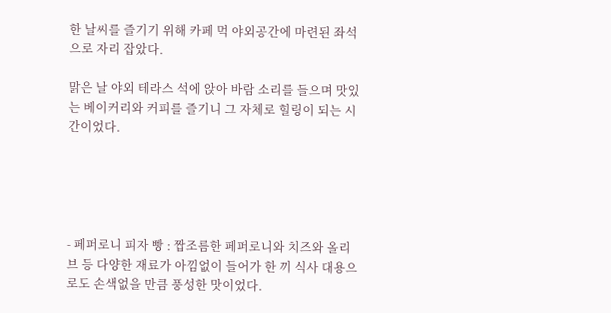한 날씨를 즐기기 위해 카페 먹 야외공간에 마련된 좌석으로 자리 잡았다.

맑은 날 야외 테라스 석에 앉아 바람 소리를 들으며 맛있는 베이커리와 커피를 즐기니 그 자체로 힐링이 되는 시간이었다.





- 페퍼로니 피자 빵 : 짭조름한 페퍼로니와 치즈와 올리브 등 다양한 재료가 아낌없이 들어가 한 끼 식사 대용으로도 손색없을 만큼 풍성한 맛이었다.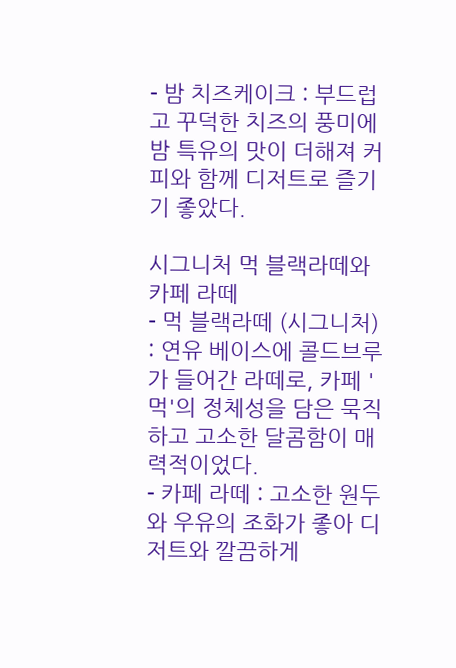- 밤 치즈케이크 : 부드럽고 꾸덕한 치즈의 풍미에 밤 특유의 맛이 더해져 커피와 함께 디저트로 즐기기 좋았다.

시그니처 먹 블랙라떼와 카페 라떼
- 먹 블랙라떼 (시그니처) : 연유 베이스에 콜드브루가 들어간 라떼로, 카페 '먹'의 정체성을 담은 묵직하고 고소한 달콤함이 매력적이었다.
- 카페 라떼 : 고소한 원두와 우유의 조화가 좋아 디저트와 깔끔하게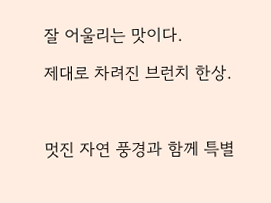잘 어울리는 맛이다.

제대로 차려진 브런치 한상.



멋진 자연 풍경과 함께 특별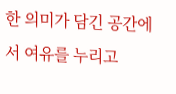한 의미가 담긴 공간에서 여유를 누리고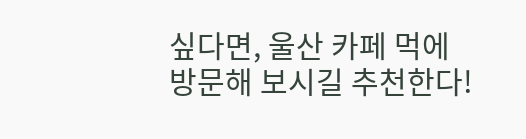싶다면, 울산 카페 먹에 방문해 보시길 추천한다!